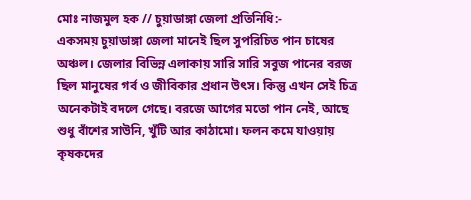মোঃ নাজমুল হক // চুয়াডাঙ্গা জেলা প্রতিনিধি:-
একসময় চুয়াডাঙ্গা জেলা মানেই ছিল সুপরিচিত পান চাষের অঞ্চল। জেলার বিভিন্ন এলাকায় সারি সারি সবুজ পানের বরজ ছিল মানুষের গর্ব ও জীবিকার প্রধান উৎস। কিন্তু এখন সেই চিত্র অনেকটাই বদলে গেছে। বরজে আগের মতো পান নেই, আছে শুধু বাঁশের সাউনি, খুঁটি আর কাঠামো। ফলন কমে যাওয়ায় কৃষকদের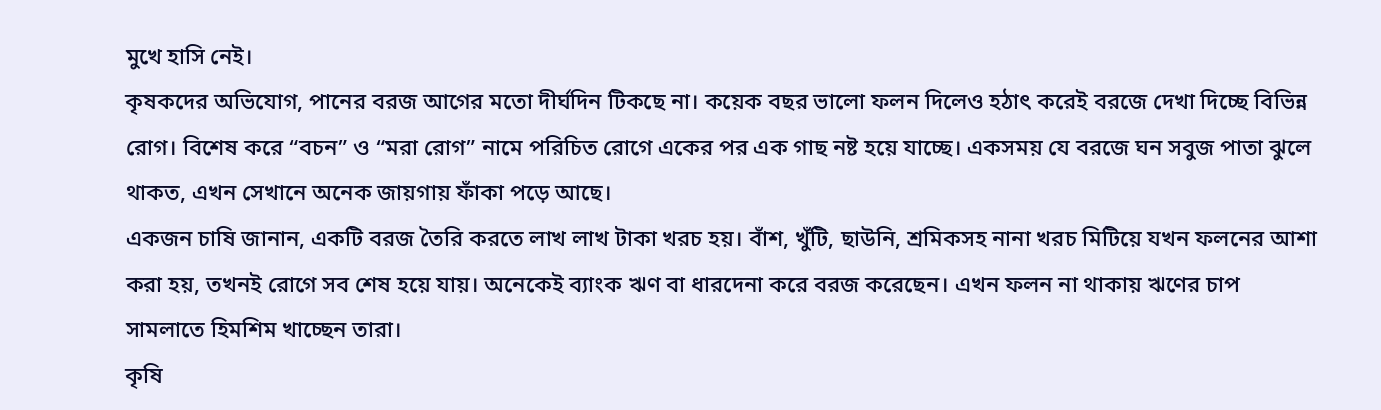মুখে হাসি নেই।
কৃষকদের অভিযোগ, পানের বরজ আগের মতো দীর্ঘদিন টিকছে না। কয়েক বছর ভালো ফলন দিলেও হঠাৎ করেই বরজে দেখা দিচ্ছে বিভিন্ন রোগ। বিশেষ করে “বচন” ও “মরা রোগ” নামে পরিচিত রোগে একের পর এক গাছ নষ্ট হয়ে যাচ্ছে। একসময় যে বরজে ঘন সবুজ পাতা ঝুলে থাকত, এখন সেখানে অনেক জায়গায় ফাঁকা পড়ে আছে।
একজন চাষি জানান, একটি বরজ তৈরি করতে লাখ লাখ টাকা খরচ হয়। বাঁশ, খুঁটি, ছাউনি, শ্রমিকসহ নানা খরচ মিটিয়ে যখন ফলনের আশা করা হয়, তখনই রোগে সব শেষ হয়ে যায়। অনেকেই ব্যাংক ঋণ বা ধারদেনা করে বরজ করেছেন। এখন ফলন না থাকায় ঋণের চাপ সামলাতে হিমশিম খাচ্ছেন তারা।
কৃষি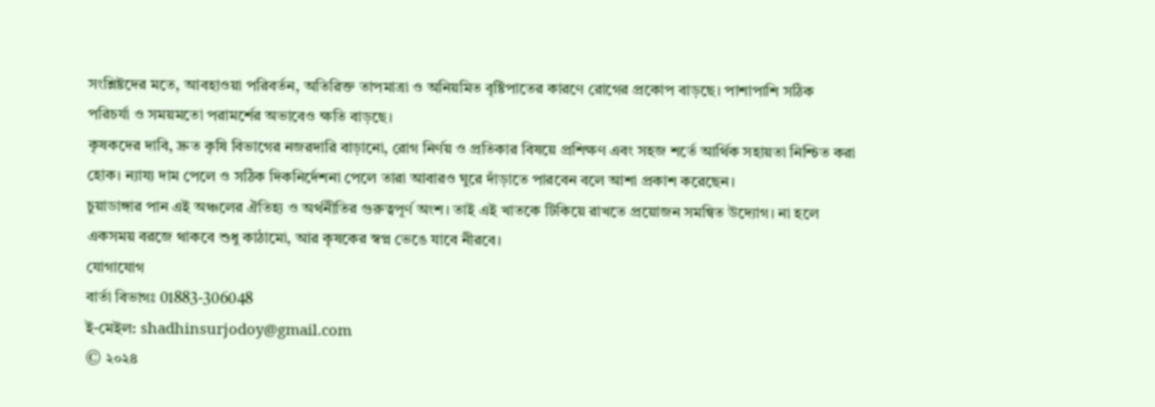সংশ্লিষ্টদের মতে, আবহাওয়া পরিবর্তন, অতিরিক্ত তাপমাত্রা ও অনিয়মিত বৃষ্টিপাতের কারণে রোগের প্রকোপ বাড়ছে। পাশাপাশি সঠিক পরিচর্যা ও সময়মতো পরামর্শের অভাবেও ক্ষতি বাড়ছে।
কৃষকদের দাবি, দ্রুত কৃষি বিভাগের নজরদারি বাড়ানো, রোগ নির্ণয় ও প্রতিকার বিষয়ে প্রশিক্ষণ এবং সহজ শর্তে আর্থিক সহায়তা নিশ্চিত করা হোক। ন্যায্য দাম পেলে ও সঠিক দিকনির্দেশনা পেলে তারা আবারও ঘুরে দাঁড়াতে পারবেন বলে আশা প্রকাশ করেছেন।
চুয়াডাঙ্গার পান এই অঞ্চলের ঐতিহ্য ও অর্থনীতির গুরুত্বপূর্ণ অংশ। তাই এই খাতকে টিকিয়ে রাখতে প্রয়োজন সমন্বিত উদ্যোগ। না হলে একসময় বরজে থাকবে শুধু কাঠামো, আর কৃষকের স্বপ্ন ভেঙে যাবে নীরবে।
যোগাযোগ
বার্তা বিভাগঃ 01883-306048
ই-মেইল: shadhinsurjodoy@gmail.com
© ২০২৪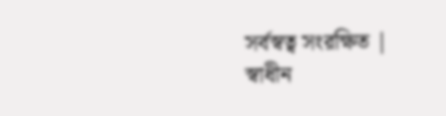সর্বস্বত্ব সংরক্ষিত | স্বাধীন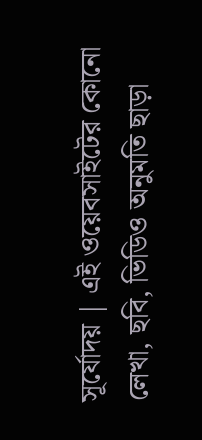সূর্যোদয় | এই ওয়েবসাইটের কোনো লেখা, ছবি, ভিডিও অনুমতি ছাড়া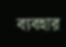ব্যবহার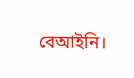বেআইনি।